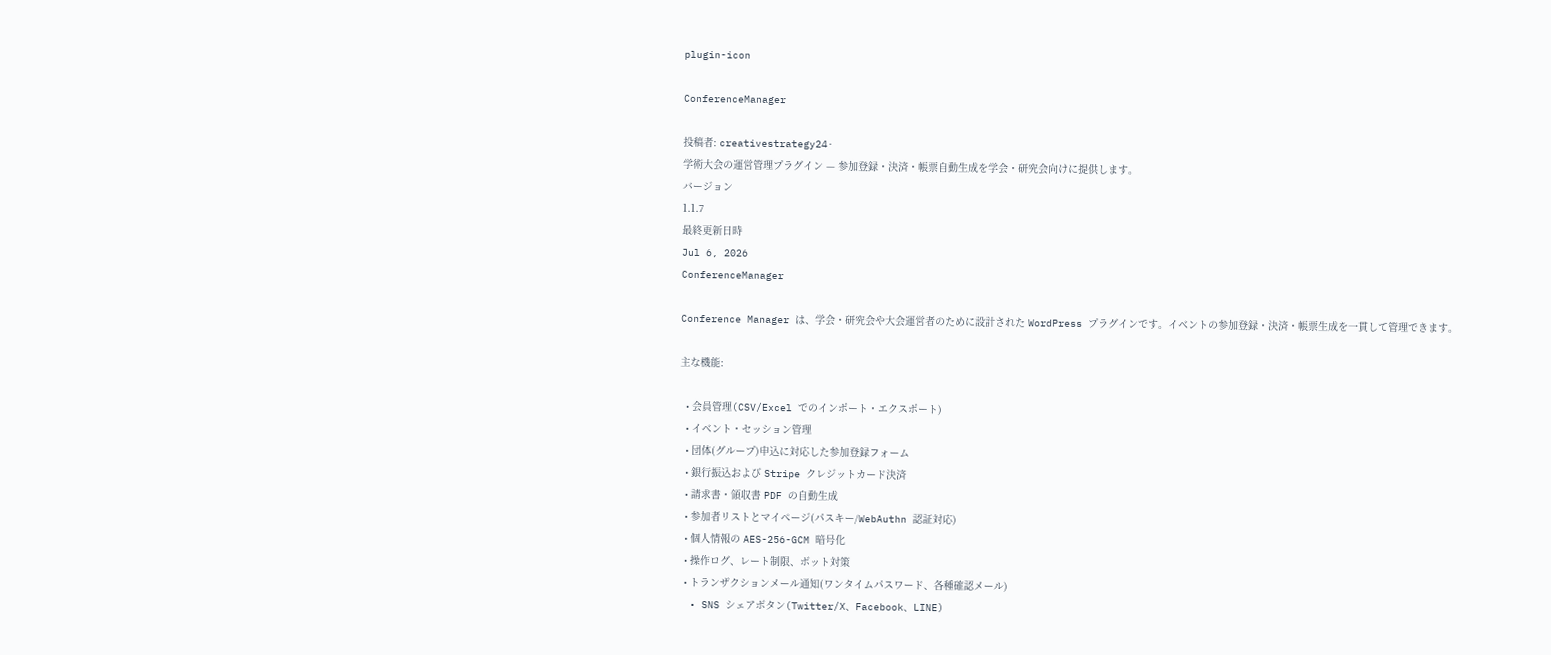plugin-icon

ConferenceManager

投稿者: creativestrategy24·
学術大会の運営管理プラグイン — 参加登録・決済・帳票自動生成を学会・研究会向けに提供します。
バージョン
1.1.7
最終更新日時
Jul 6, 2026
ConferenceManager

Conference Manager は、学会・研究会や大会運営者のために設計された WordPress プラグインです。イベントの参加登録・決済・帳票生成を一貫して管理できます。

主な機能:

  • 会員管理(CSV/Excel でのインポート・エクスポート)
  • イベント・セッション管理
  • 団体(グループ)申込に対応した参加登録フォーム
  • 銀行振込および Stripe クレジットカード決済
  • 請求書・領収書 PDF の自動生成
  • 参加者リストとマイページ(パスキー/WebAuthn 認証対応)
  • 個人情報の AES-256-GCM 暗号化
  • 操作ログ、レート制限、ボット対策
  • トランザクションメール通知(ワンタイムパスワード、各種確認メール)
  • SNS シェアボタン(Twitter/X、Facebook、LINE)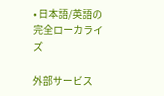• 日本語/英語の完全ローカライズ

外部サービス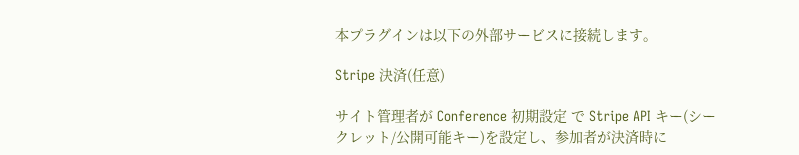本プラグインは以下の外部サービスに接続します。

Stripe 決済(任意)

サイト管理者が Conference 初期設定 で Stripe API キー(シークレット/公開可能キー)を設定し、参加者が決済時に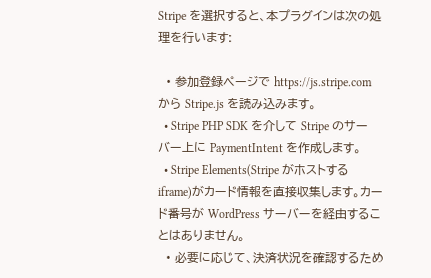Stripe を選択すると、本プラグインは次の処理を行います:

  • 参加登録ページで https://js.stripe.com から Stripe.js を読み込みます。
  • Stripe PHP SDK を介して Stripe のサーバー上に PaymentIntent を作成します。
  • Stripe Elements(Stripe がホストする iframe)がカード情報を直接収集します。カード番号が WordPress サーバーを経由することはありません。
  • 必要に応じて、決済状況を確認するため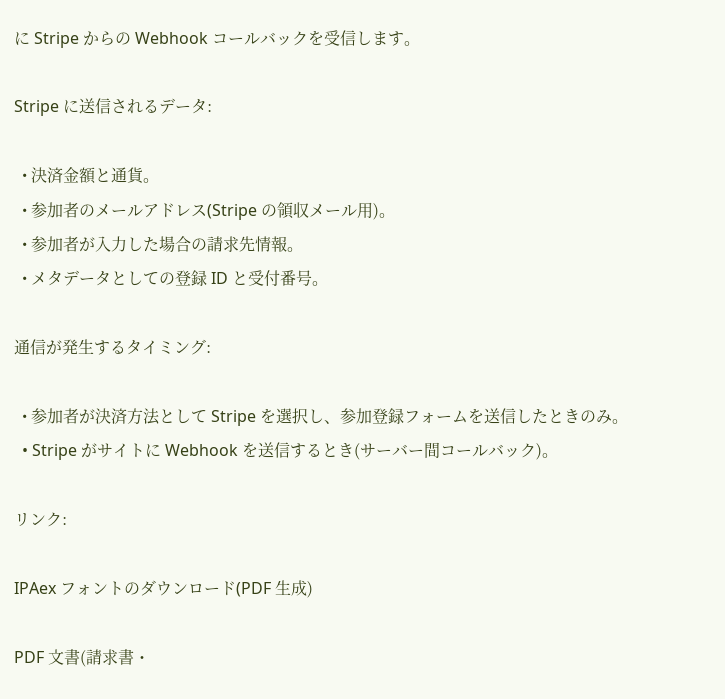に Stripe からの Webhook コールバックを受信します。

Stripe に送信されるデータ:

  • 決済金額と通貨。
  • 参加者のメールアドレス(Stripe の領収メール用)。
  • 参加者が入力した場合の請求先情報。
  • メタデータとしての登録 ID と受付番号。

通信が発生するタイミング:

  • 参加者が決済方法として Stripe を選択し、参加登録フォームを送信したときのみ。
  • Stripe がサイトに Webhook を送信するとき(サーバー間コールバック)。

リンク:

IPAex フォントのダウンロード(PDF 生成)

PDF 文書(請求書・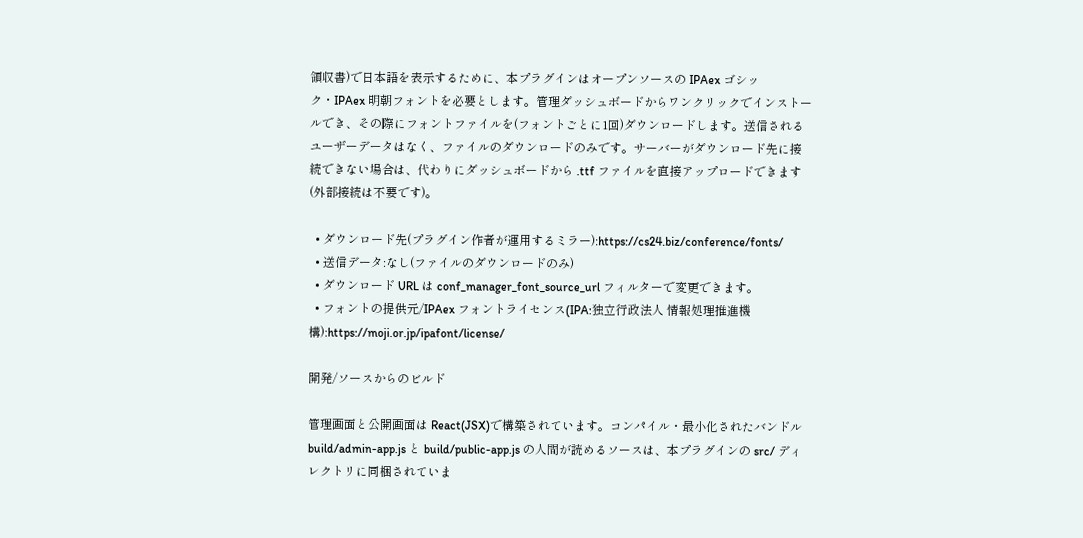領収書)で日本語を表示するために、本プラグインはオープンソースの IPAex ゴシック・IPAex 明朝フォントを必要とします。管理ダッシュボードからワンクリックでインストールでき、その際にフォントファイルを(フォントごとに1回)ダウンロードします。送信されるユーザーデータはなく、ファイルのダウンロードのみです。サーバーがダウンロード先に接続できない場合は、代わりにダッシュボードから .ttf ファイルを直接アップロードできます(外部接続は不要です)。

  • ダウンロード先(プラグイン作者が運用するミラー):https://cs24.biz/conference/fonts/
  • 送信データ:なし(ファイルのダウンロードのみ)
  • ダウンロード URL は conf_manager_font_source_url フィルターで変更できます。
  • フォントの提供元/IPAex フォントライセンス(IPA:独立行政法人 情報処理推進機構):https://moji.or.jp/ipafont/license/

開発/ソースからのビルド

管理画面と公開画面は React(JSX)で構築されています。コンパイル・最小化されたバンドル build/admin-app.js と build/public-app.js の人間が読めるソースは、本プラグインの src/ ディレクトリに同梱されていま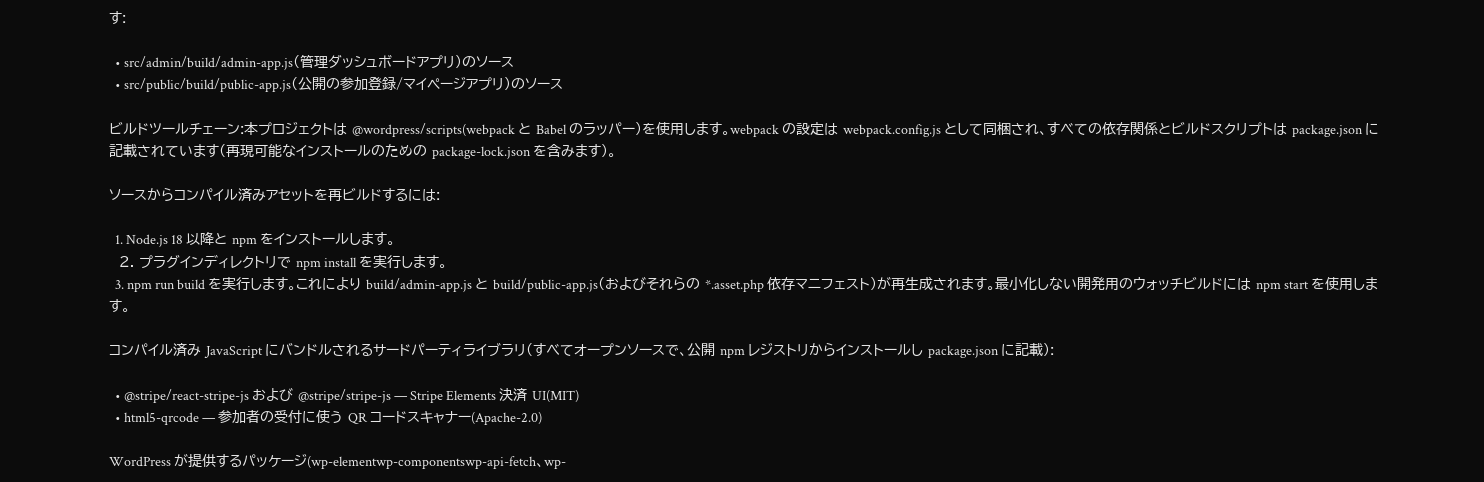す:

  • src/admin/build/admin-app.js(管理ダッシュボードアプリ)のソース
  • src/public/build/public-app.js(公開の参加登録/マイページアプリ)のソース

ビルドツールチェーン:本プロジェクトは @wordpress/scripts(webpack と Babel のラッパー)を使用します。webpack の設定は webpack.config.js として同梱され、すべての依存関係とビルドスクリプトは package.json に記載されています(再現可能なインストールのための package-lock.json を含みます)。

ソースからコンパイル済みアセットを再ビルドするには:

  1. Node.js 18 以降と npm をインストールします。
  2. プラグインディレクトリで npm install を実行します。
  3. npm run build を実行します。これにより build/admin-app.js と build/public-app.js(およびそれらの *.asset.php 依存マニフェスト)が再生成されます。最小化しない開発用のウォッチビルドには npm start を使用します。

コンパイル済み JavaScript にバンドルされるサードパーティライブラリ(すべてオープンソースで、公開 npm レジストリからインストールし package.json に記載):

  • @stripe/react-stripe-js および @stripe/stripe-js — Stripe Elements 決済 UI(MIT)
  • html5-qrcode — 参加者の受付に使う QR コードスキャナー(Apache-2.0)

WordPress が提供するパッケージ(wp-elementwp-componentswp-api-fetch、wp-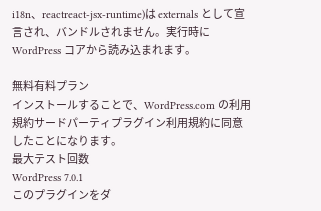i18n、reactreact-jsx-runtime)は externals として宣言され、バンドルされません。実行時に WordPress コアから読み込まれます。

無料有料プラン
インストールすることで、WordPress.com の利用規約サードパーティプラグイン利用規約に同意したことになります。
最大テスト回数
WordPress 7.0.1
このプラグインをダ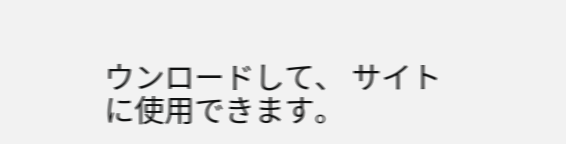ウンロードして、 サイトに使用できます。